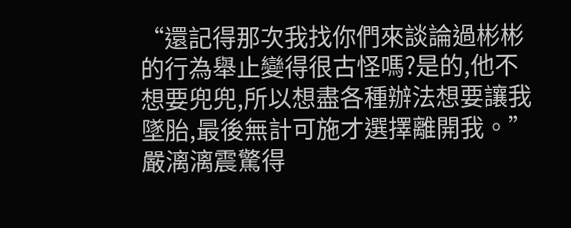“還記得那次我找你們來談論過彬彬的行為舉止變得很古怪嗎?是的,他不想要兜兜,所以想盡各種辦法想要讓我墜胎,最後無計可施才選擇離開我。”嚴漓漓震驚得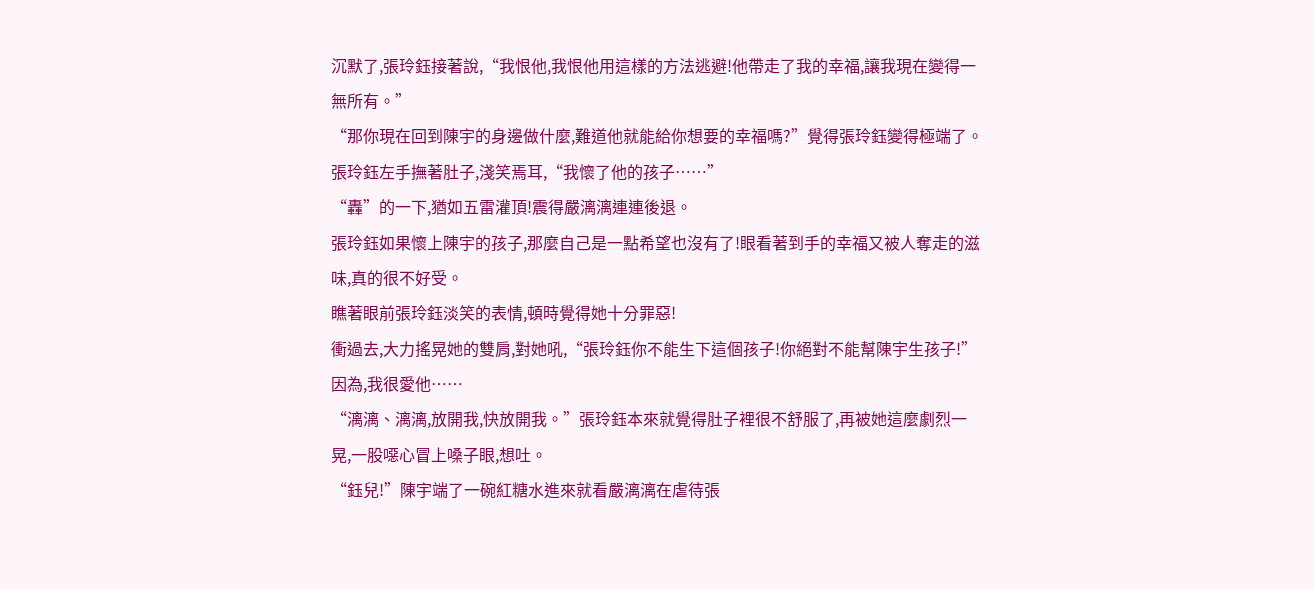沉默了,張玲鈺接著說,“我恨他,我恨他用這樣的方法逃避!他帶走了我的幸福,讓我現在變得一無所有。”
“那你現在回到陳宇的身邊做什麼,難道他就能給你想要的幸福嗎?”覺得張玲鈺變得極端了。
張玲鈺左手撫著肚子,淺笑焉耳,“我懷了他的孩子……”
“轟”的一下,猶如五雷灌頂!震得嚴漓漓連連後退。
張玲鈺如果懷上陳宇的孩子,那麼自己是一點希望也沒有了!眼看著到手的幸福又被人奪走的滋味,真的很不好受。
瞧著眼前張玲鈺淡笑的表情,頓時覺得她十分罪惡!
衝過去,大力搖晃她的雙肩,對她吼,“張玲鈺你不能生下這個孩子!你絕對不能幫陳宇生孩子!”因為,我很愛他……
“漓漓、漓漓,放開我,快放開我。”張玲鈺本來就覺得肚子裡很不舒服了,再被她這麼劇烈一晃,一股噁心冒上嗓子眼,想吐。
“鈺兒!”陳宇端了一碗紅糖水進來就看嚴漓漓在虐待張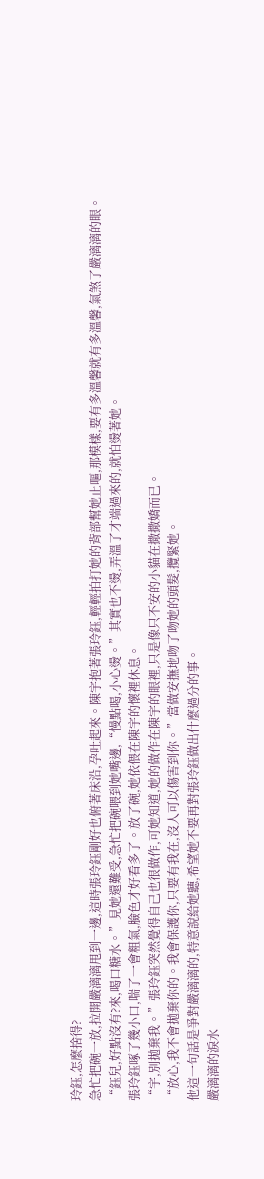玲鈺,怎麼捨得?
急忙把碗一放,拉開嚴漓漓甩到一邊,這時張玲鈺剛好也俯著床沿,孕吐起來。陳宇抱著張玲鈺,輕輕拍打她的背部幫她止嘔,那模樣,要有多溫馨就有多溫馨,氣煞了嚴漓漓的眼。
“鈺兒,好點沒有?來,喝口糖水。”見她還難受,急忙把碗喂到她嘴邊,“慢點喝,小心燙。”其實也不燙,弄溫了才端過來的,就怕燙著她。
張玲鈺啄了幾小口,喘了一會粗氣,臉色才好看多了。放了碗,她依偎在陳宇的懷裡休息。
“宇,別拋棄我。”張玲鈺突然覺得自己也很做作,可她知道,她的做作在陳宇的眼裡,只是像只不安的小貓在撒撒嬌而已。
“放心,我不會拋棄你的。我會保護你,只要有我在,沒人可以傷害到你。”當做安撫地吻了吻她的頭髮,攬緊她。
他這一句話是爭對嚴漓漓的,特意說給她聽,希望她不要再對張玲鈺做出什麼過分的事。
嚴漓漓的淚水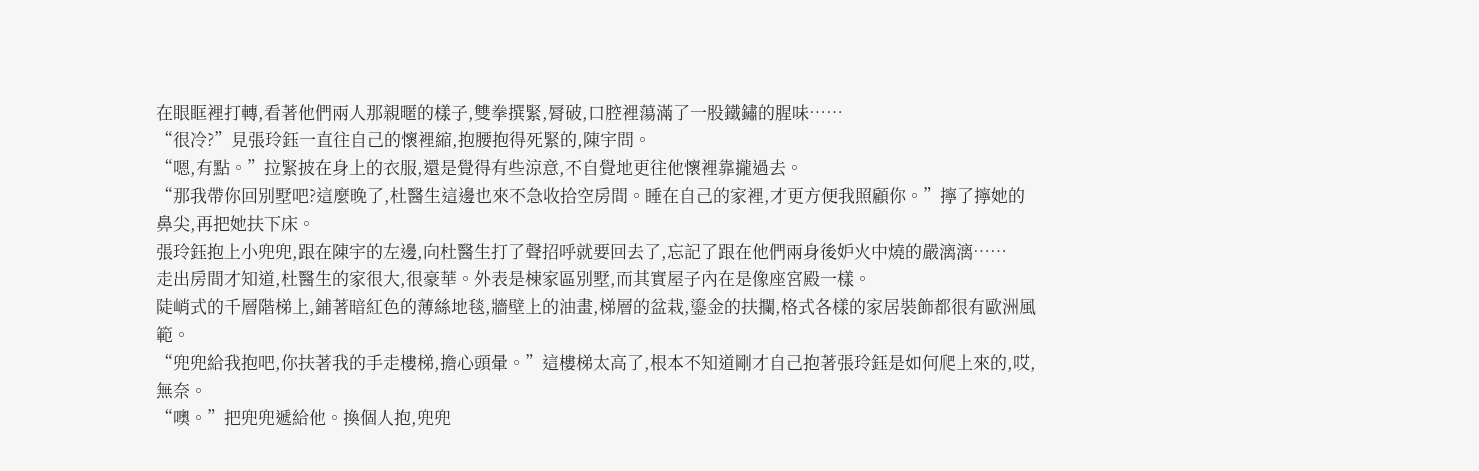在眼眶裡打轉,看著他們兩人那親暱的樣子,雙拳撰緊,脣破,口腔裡蕩滿了一股鐵鏽的腥味……
“很冷?”見張玲鈺一直往自己的懷裡縮,抱腰抱得死緊的,陳宇問。
“嗯,有點。”拉緊披在身上的衣服,還是覺得有些涼意,不自覺地更往他懷裡靠攏過去。
“那我帶你回別墅吧?這麼晚了,杜醫生這邊也來不急收拾空房間。睡在自己的家裡,才更方便我照顧你。”擰了擰她的鼻尖,再把她扶下床。
張玲鈺抱上小兜兜,跟在陳宇的左邊,向杜醫生打了聲招呼就要回去了,忘記了跟在他們兩身後妒火中燒的嚴漓漓……
走出房間才知道,杜醫生的家很大,很豪華。外表是棟家區別墅,而其實屋子內在是像座宮殿一樣。
陡峭式的千層階梯上,鋪著暗紅色的薄絲地毯,牆壁上的油畫,梯層的盆栽,鎏金的扶攔,格式各樣的家居裝飾都很有歐洲風範。
“兜兜給我抱吧,你扶著我的手走樓梯,擔心頭暈。”這樓梯太高了,根本不知道剛才自己抱著張玲鈺是如何爬上來的,哎,無奈。
“噢。”把兜兜遞給他。換個人抱,兜兜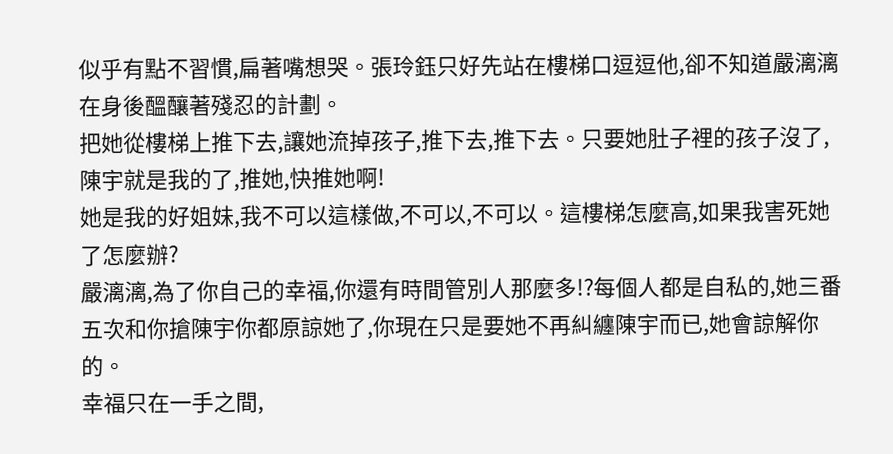似乎有點不習慣,扁著嘴想哭。張玲鈺只好先站在樓梯口逗逗他,卻不知道嚴漓漓在身後醞釀著殘忍的計劃。
把她從樓梯上推下去,讓她流掉孩子,推下去,推下去。只要她肚子裡的孩子沒了,陳宇就是我的了,推她,快推她啊!
她是我的好姐妹,我不可以這樣做,不可以,不可以。這樓梯怎麼高,如果我害死她了怎麼辦?
嚴漓漓,為了你自己的幸福,你還有時間管別人那麼多!?每個人都是自私的,她三番五次和你搶陳宇你都原諒她了,你現在只是要她不再糾纏陳宇而已,她會諒解你的。
幸福只在一手之間,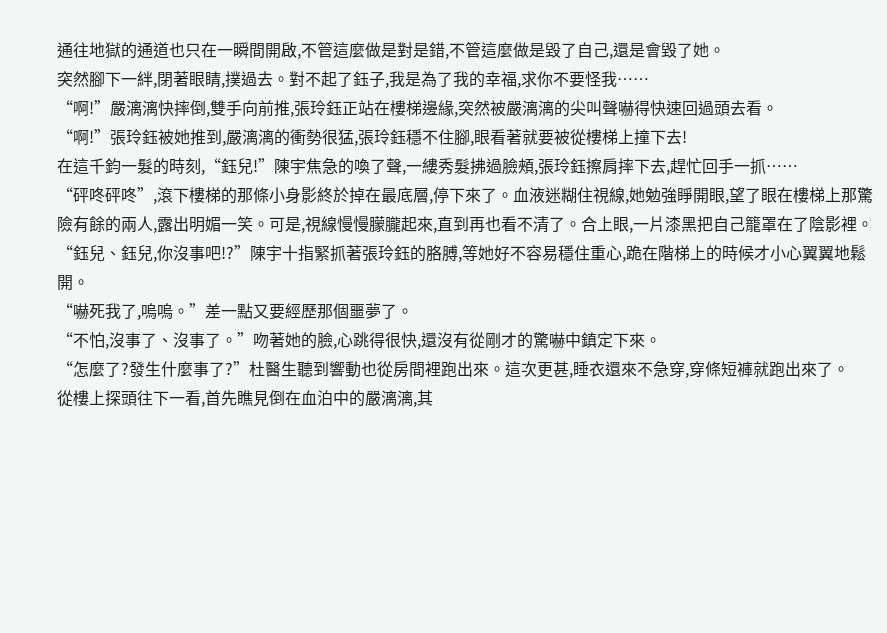通往地獄的通道也只在一瞬間開啟,不管這麼做是對是錯,不管這麼做是毀了自己,還是會毀了她。
突然腳下一絆,閉著眼睛,撲過去。對不起了鈺子,我是為了我的幸福,求你不要怪我……
“啊!”嚴漓漓快摔倒,雙手向前推,張玲鈺正站在樓梯邊緣,突然被嚴漓漓的尖叫聲嚇得快速回過頭去看。
“啊!”張玲鈺被她推到,嚴漓漓的衝勢很猛,張玲鈺穩不住腳,眼看著就要被從樓梯上撞下去!
在這千鈞一髮的時刻,“鈺兒!”陳宇焦急的喚了聲,一縷秀髮拂過臉頰,張玲鈺擦肩摔下去,趕忙回手一抓……
“砰咚砰咚”,滾下樓梯的那條小身影終於掉在最底層,停下來了。血液迷糊住視線,她勉強睜開眼,望了眼在樓梯上那驚險有餘的兩人,露出明媚一笑。可是,視線慢慢朦朧起來,直到再也看不清了。合上眼,一片漆黑把自己籠罩在了陰影裡。
“鈺兒、鈺兒,你沒事吧!?”陳宇十指緊抓著張玲鈺的胳膊,等她好不容易穩住重心,跪在階梯上的時候才小心翼翼地鬆開。
“嚇死我了,嗚嗚。”差一點又要經歷那個噩夢了。
“不怕,沒事了、沒事了。”吻著她的臉,心跳得很快,還沒有從剛才的驚嚇中鎮定下來。
“怎麼了?發生什麼事了?”杜醫生聽到響動也從房間裡跑出來。這次更甚,睡衣還來不急穿,穿條短褲就跑出來了。
從樓上探頭往下一看,首先瞧見倒在血泊中的嚴漓漓,其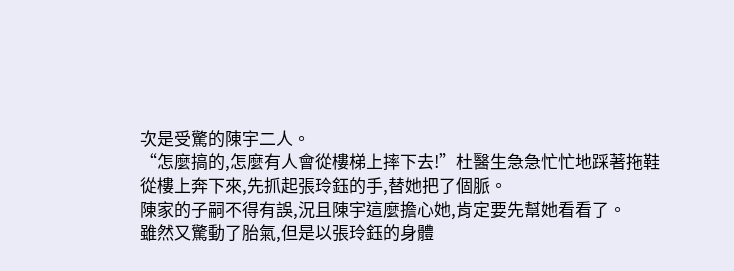次是受驚的陳宇二人。
“怎麼搞的,怎麼有人會從樓梯上摔下去!”杜醫生急急忙忙地踩著拖鞋從樓上奔下來,先抓起張玲鈺的手,替她把了個脈。
陳家的子嗣不得有誤,況且陳宇這麼擔心她,肯定要先幫她看看了。
雖然又驚動了胎氣,但是以張玲鈺的身體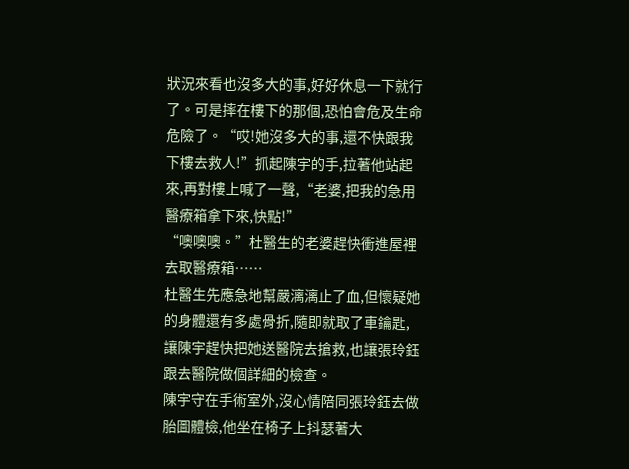狀況來看也沒多大的事,好好休息一下就行了。可是摔在樓下的那個,恐怕會危及生命危險了。“哎!她沒多大的事,還不快跟我下樓去救人!”抓起陳宇的手,拉著他站起來,再對樓上喊了一聲,“老婆,把我的急用醫療箱拿下來,快點!”
“噢噢噢。”杜醫生的老婆趕快衝進屋裡去取醫療箱……
杜醫生先應急地幫嚴漓漓止了血,但懷疑她的身體還有多處骨折,隨即就取了車鑰匙,讓陳宇趕快把她送醫院去搶救,也讓張玲鈺跟去醫院做個詳細的檢查。
陳宇守在手術室外,沒心情陪同張玲鈺去做胎圖體檢,他坐在椅子上抖瑟著大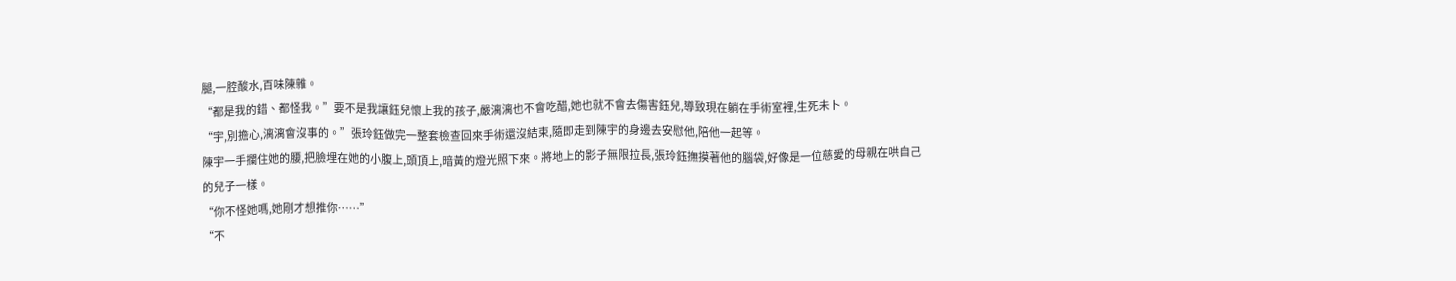腿,一腔酸水,百味陳雜。
“都是我的錯、都怪我。”要不是我讓鈺兒懷上我的孩子,嚴漓漓也不會吃醋,她也就不會去傷害鈺兒,導致現在躺在手術室裡,生死未卜。
“宇,別擔心,漓漓會沒事的。”張玲鈺做完一整套檢查回來手術還沒結束,隨即走到陳宇的身邊去安慰他,陪他一起等。
陳宇一手攔住她的腰,把臉埋在她的小腹上,頭頂上,暗黃的燈光照下來。將地上的影子無限拉長,張玲鈺撫摸著他的腦袋,好像是一位慈愛的母親在哄自己的兒子一樣。
“你不怪她嗎,她剛才想推你……”
“不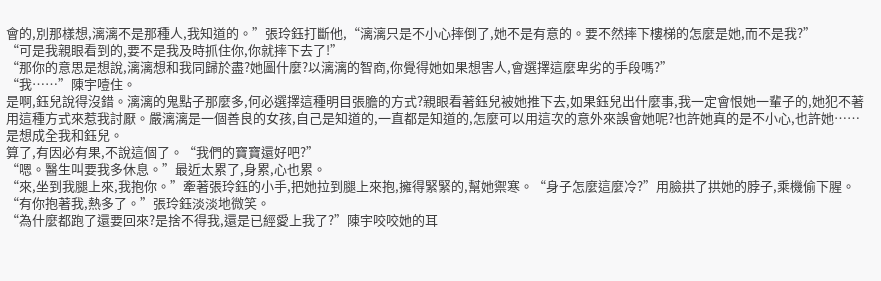會的,別那樣想,漓漓不是那種人,我知道的。”張玲鈺打斷他,“漓漓只是不小心摔倒了,她不是有意的。要不然摔下樓梯的怎麼是她,而不是我?”
“可是我親眼看到的,要不是我及時抓住你,你就摔下去了!”
“那你的意思是想說,漓漓想和我同歸於盡?她圖什麼?以漓漓的智商,你覺得她如果想害人,會選擇這麼卑劣的手段嗎?”
“我……”陳宇噎住。
是啊,鈺兒說得沒錯。漓漓的鬼點子那麼多,何必選擇這種明目張膽的方式?親眼看著鈺兒被她推下去,如果鈺兒出什麼事,我一定會恨她一輩子的,她犯不著用這種方式來惹我討厭。嚴漓漓是一個善良的女孩,自己是知道的,一直都是知道的,怎麼可以用這次的意外來誤會她呢?也許她真的是不小心,也許她……是想成全我和鈺兒。
算了,有因必有果,不說這個了。“我們的寶寶還好吧?”
“嗯。醫生叫要我多休息。”最近太累了,身累,心也累。
“來,坐到我腿上來,我抱你。”牽著張玲鈺的小手,把她拉到腿上來抱,擁得緊緊的,幫她禦寒。“身子怎麼這麼冷?”用臉拱了拱她的脖子,乘機偷下腥。
“有你抱著我,熱多了。”張玲鈺淡淡地微笑。
“為什麼都跑了還要回來?是捨不得我,還是已經愛上我了?”陳宇咬咬她的耳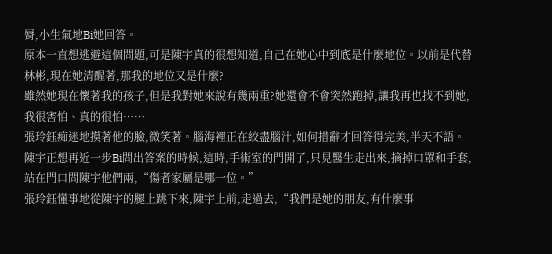脣,小生氣地Bi她回答。
原本一直想逃避這個問題,可是陳宇真的很想知道,自己在她心中到底是什麼地位。以前是代替林彬,現在她清醒著,那我的地位又是什麼?
雖然她現在懷著我的孩子,但是我對她來說有幾兩重?她還會不會突然跑掉,讓我再也找不到她,我很害怕、真的很怕……
張玲鈺痴迷地摸著他的臉,微笑著。腦海裡正在絞盡腦汁,如何措辭才回答得完美,半天不語。陳宇正想再近一步Bi問出答案的時候,這時,手術室的門開了,只見醫生走出來,摘掉口罩和手套,站在門口問陳宇他們兩,“傷者家屬是哪一位。”
張玲鈺懂事地從陳宇的腿上跳下來,陳宇上前,走過去,“我們是她的朋友,有什麼事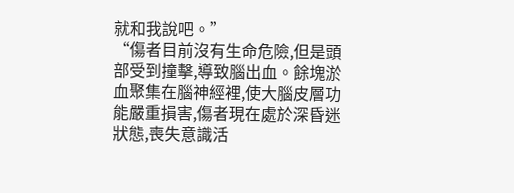就和我說吧。”
“傷者目前沒有生命危險,但是頭部受到撞擊,導致腦出血。餘塊淤血聚集在腦神經裡,使大腦皮層功能嚴重損害,傷者現在處於深昏迷狀態,喪失意識活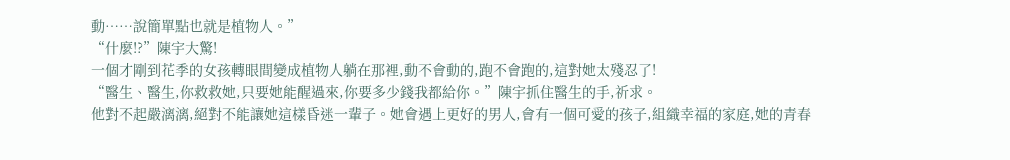動……說簡單點也就是植物人。”
“什麼!?”陳宇大驚!
一個才剛到花季的女孩轉眼間變成植物人躺在那裡,動不會動的,跑不會跑的,這對她太殘忍了!
“醫生、醫生,你救救她,只要她能醒過來,你要多少錢我都給你。”陳宇抓住醫生的手,祈求。
他對不起嚴漓漓,絕對不能讓她這樣昏迷一輩子。她會遇上更好的男人,會有一個可愛的孩子,組織幸福的家庭,她的青春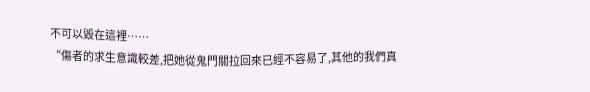不可以毀在這裡……
“傷者的求生意識較差,把她從鬼門關拉回來已經不容易了,其他的我們真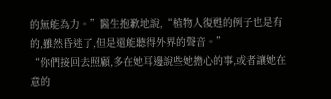的無能為力。”醫生抱歉地說,“植物人復甦的例子也是有的,雖然昏迷了,但是還能聽得外界的聲音。”
“你們接回去照顧,多在她耳邊說些她擔心的事,或者讓她在意的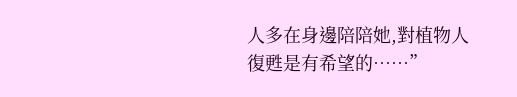人多在身邊陪陪她,對植物人復甦是有希望的……”